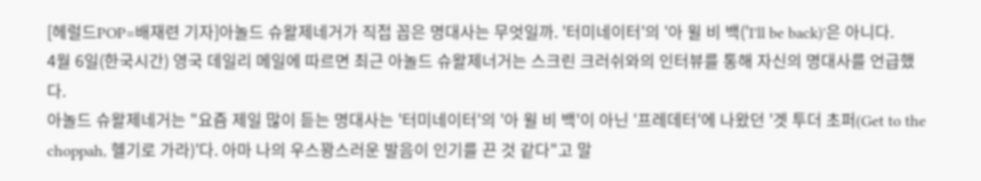[헤럴드POP=배재련 기자]아놀드 슈왈제네거가 직접 꼽은 명대사는 무엇일까. '터미네이터'의 '아 윌 비 백('I'll be back)'은 아니다.
4월 6일(한국시간) 영국 데일리 메일에 따르면 최근 아놀드 슈왈제너거는 스크린 크러쉬와의 인터뷰를 통해 자신의 명대사를 언급했다.
아놀드 슈왈제네거는 "요즘 제일 많이 듣는 명대사는 '터미네이터'의 '아 윌 비 백'이 아닌 '프레데터'에 나왔던 '겟 투더 초퍼(Get to the choppah, 헬기로 가라)'다. 아마 나의 우스꽝스러운 발음이 인기를 끈 것 같다"고 말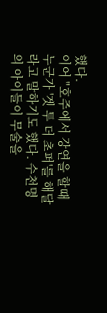했다.
이어 "호주에서 강연을 할때 누군가 '겟 투 더 초퍼'를 해달라고 말하기도 했다. 수천명의 아이들이 무술을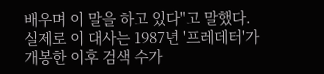배우며 이 말을 하고 있다"고 말했다.
실제로 이 대사는 1987년 '프레데터'가 개봉한 이후 검색 수가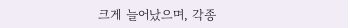크게 늘어났으며, 각종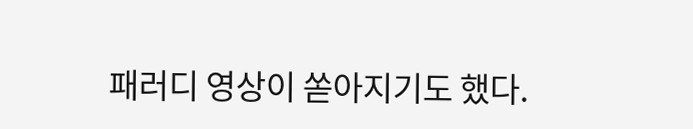패러디 영상이 쏟아지기도 했다.